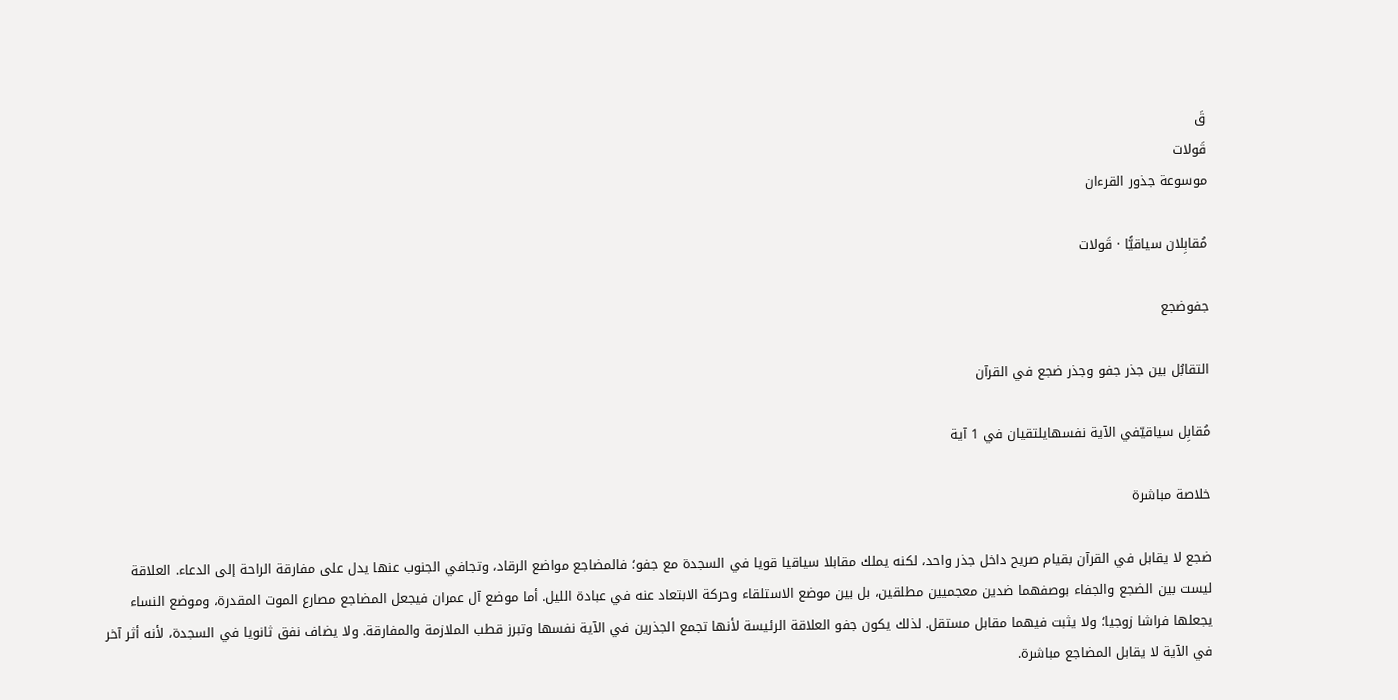قَ
قَولات
موسوعة جذور القرءان

مُقابِلان سياقيًّا · قَولات

جفوضجع

التقابُل بين جذر جفو وجذر ضجع في القرآن

مُقابِل سياقيّفي الآية نفسهايلتقيان في 1 آية

خلاصة مباشرة

ضجع لا يقابل في القرآن بقيام صريح داخل جذر واحد، لكنه يملك مقابلا سياقيا قويا في السجدة مع جفو؛ فالمضاجع مواضع الرقاد، وتجافي الجنوب عنها يدل على مفارقة الراحة إلى الدعاء. العلاقة ليست بين الضجع والجفاء بوصفهما ضدين معجميين مطلقين، بل بين موضع الاستلقاء وحركة الابتعاد عنه في عبادة الليل. أما موضع آل عمران فيجعل المضاجع مصارع الموت المقدرة، وموضع النساء يجعلها فراشا زوجيا؛ ولا يثبت فيهما مقابل مستقل. لذلك يكون جفو العلاقة الرئيسة لأنها تجمع الجذرين في الآية نفسها وتبرز قطب الملازمة والمفارقة. ولا يضاف نفق ثانويا في السجدة، لأنه أثر آخر في الآية لا يقابل المضاجع مباشرة.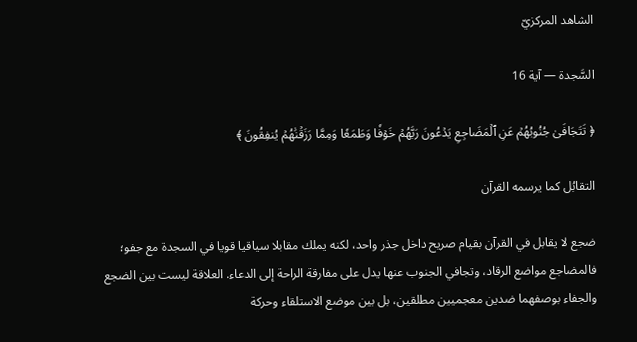الشاهد المركزيّ

السَّجدة — آية 16

﴿ تَتَجَافَىٰ جُنُوبُهُمۡ عَنِ ٱلۡمَضَاجِعِ يَدۡعُونَ رَبَّهُمۡ خَوۡفٗا وَطَمَعٗا وَمِمَّا رَزَقۡنَٰهُمۡ يُنفِقُونَ ﴾

التقابُل كما يرسمه القرآن

ضجع لا يقابل في القرآن بقيام صريح داخل جذر واحد، لكنه يملك مقابلا سياقيا قويا في السجدة مع جفو؛ فالمضاجع مواضع الرقاد، وتجافي الجنوب عنها يدل على مفارقة الراحة إلى الدعاء. العلاقة ليست بين الضجع والجفاء بوصفهما ضدين معجميين مطلقين، بل بين موضع الاستلقاء وحركة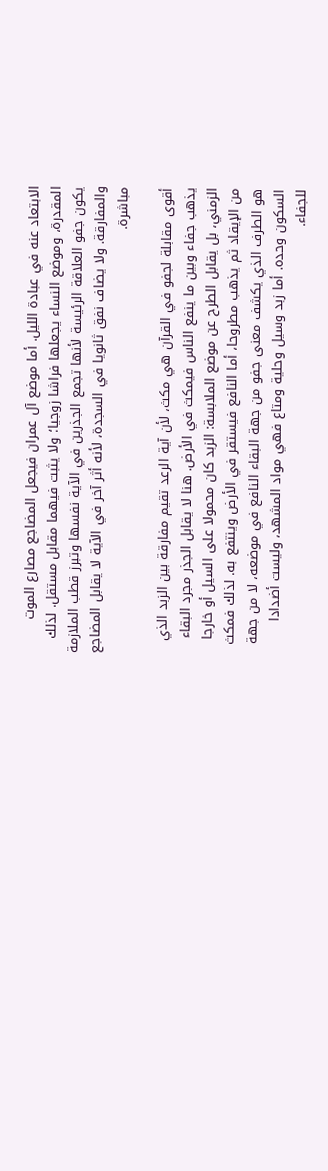الابتعاد عنه في عبادة الليل. أما موضع آل عمران فيجعل المضاجع مصارع الموت المقدرة، وموضع النساء يجعلها فراشا زوجيا؛ ولا يثبت فيهما مقابل مستقل. لذلك يكون جفو العلاقة الرئيسة لأنها تجمع الجذرين في الآية نفسها وتبرز قطب الملازمة والمفارقة. ولا يضاف نفق ثانويا في السجدة، لأنه أثر آخر في الآية لا يقابل المضاجع مباشرة.

أقوى مقابلة لجفو في القرآن هي مكث، لأن آية الرعد تقيم مفارقة بين الزبد الذي يذهب جفاء وبين ما ينفع الناس فيمكث في الأرض. هنا لا يقابل الجذر مجرد البقاء الزمني، بل يقابل الطرح عن موضع الملابسة: الزبد كان محمولا على السيل أو خارجا من الإيقاد ثم يذهب مطروحا، أما النافع فيستقر في الأرض وينتفع به. لذلك فمكث هو الطرف الذي يكشف معنى جفو من جهة البقاء النافع في موضعه، لا من جهة السكون وحده. أما زبد وسيل وحلية ومتاع فهي مواد المشهد، وليست أضدادا للجفاء.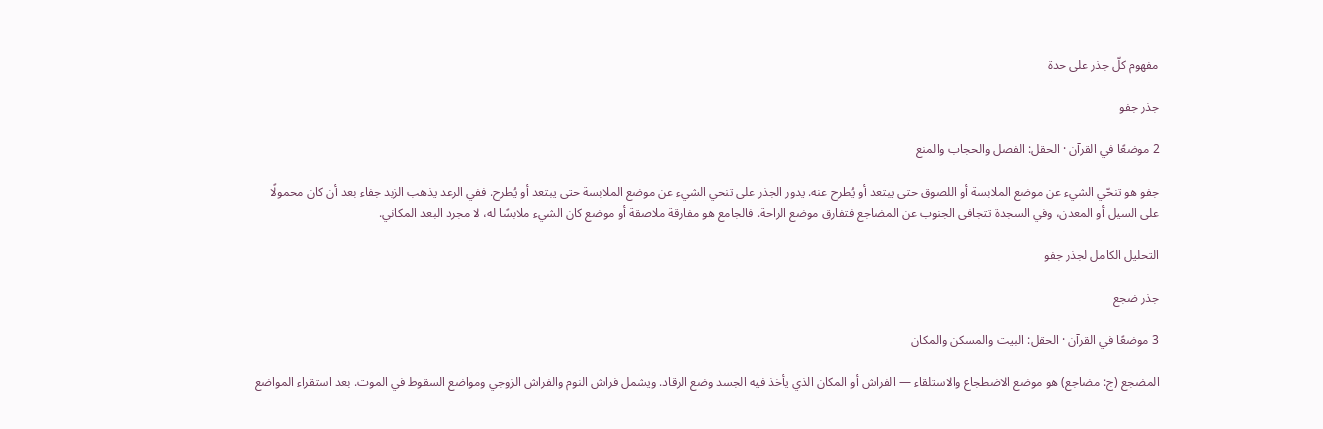مفهوم كلّ جذر على حدة

جذر جفو

2 موضعًا في القرآن · الحقل: الفصل والحجاب والمنع

جفو هو تنحّي الشيء عن موضع الملابسة أو اللصوق حتى يبتعد أو يُطرح عنه. يدور الجذر على تنحي الشيء عن موضع الملابسة حتى يبتعد أو يُطرح. ففي الرعد يذهب الزبد جفاء بعد أن كان محمولًا على السيل أو المعدن، وفي السجدة تتجافى الجنوب عن المضاجع فتفارق موضع الراحة. فالجامع هو مفارقة ملاصقة أو موضع كان الشيء ملابسًا له، لا مجرد البعد المكاني.

التحليل الكامل لجذر جفو

جذر ضجع

3 موضعًا في القرآن · الحقل: البيت والمسكن والمكان

المضجع (ج: مضاجع) هو موضع الاضطجاع والاستلقاء — الفراش أو المكان الذي يأخذ فيه الجسد وضع الرقاد. ويشمل فراش النوم والفراش الزوجي ومواضع السقوط في الموت. بعد استقراء المواضع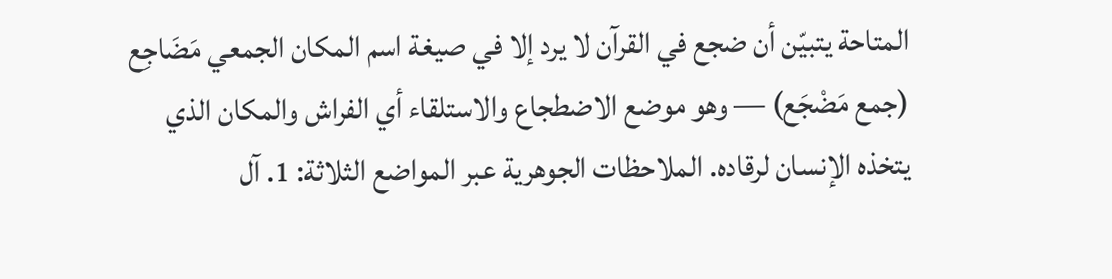المتاحة يتبيّن أن ضجع في القرآن لا يرد إلا في صيغة اسم المكان الجمعي مَضَاجِع (جمع مَضْجَع) — وهو موضع الاضطجاع والاستلقاء أي الفراش والمكان الذي يتخذه الإنسان لرقاده. الملاحظات الجوهرية عبر المواضع الثلاثة: 1. آل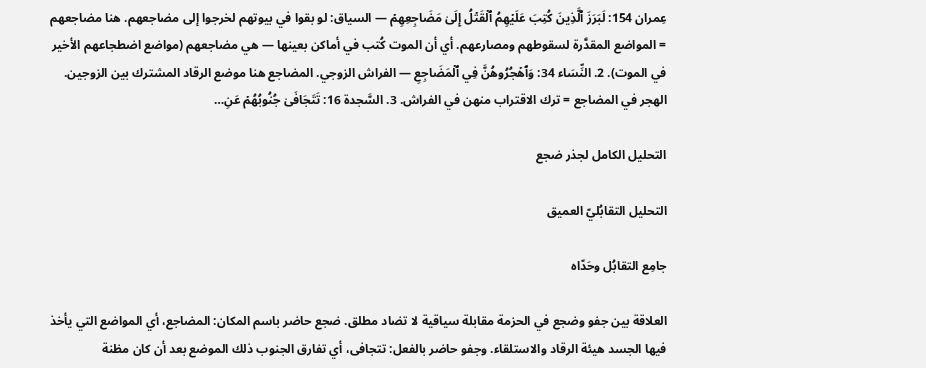عِمران 154: لَبَرَزَ ٱلَّذِينَ كُتِبَ عَلَيۡهِمُ ٱلۡقَتۡلُ إِلَىٰ مَضَاجِعِهِمۡ — السياق: لو بقوا في بيوتهم لخرجوا إلى مضاجعهم. هنا مضاجعهم = المواضع المقدَّرة لسقوطهم ومصارعهم. أي أن الموت كُتب في أماكن بعينها — هي مضاجعهم (مواضع اضطجاعهم الأخير في الموت). 2. النِّسَاء 34: وَٱهۡجُرُوهُنَّ فِي ٱلۡمَضَاجِعِ — الفراش الزوجي. المضاجع هنا موضع الرقاد المشترك بين الزوجين. الهجر في المضاجع = ترك الاقتراب منهن في الفراش. 3. السَّجدة 16: تَتَجَافَىٰ جُنُوبُهُمۡ عَنِ…

التحليل الكامل لجذر ضجع

التحليل التقابُليّ العميق

جامِع التقابُل وحَدّاه

العلاقة بين جفو وضجع في الحزمة مقابلة سياقية لا تضاد مطلق. ضجع حاضر باسم المكان: المضاجع، أي المواضع التي يأخذ فيها الجسد هيئة الرقاد والاستلقاء. وجفو حاضر بالفعل: تتجافى، أي تفارق الجنوب ذلك الموضع بعد أن كان مظنة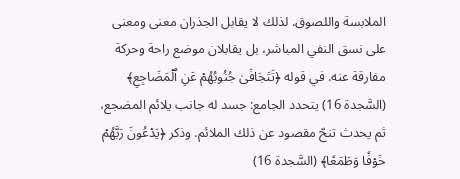الملابسة واللصوق. لذلك لا يقابل الجذران معنى ومعنى على نسق النفي المباشر، بل يقابلان موضع راحة وحركة مفارقة عنه. في قوله ﴿تَتَجَافَىٰ جُنُوبُهُمۡ عَنِ ٱلۡمَضَاجِعِ﴾ (السَّجدة 16) يتحدد الجامع: جسد له جانب يلائم المضجع، ثم يحدث تنحّ مقصود عن ذلك الملائم. وذكر ﴿يَدۡعُونَ رَبَّهُمۡ خَوۡفٗا وَطَمَعٗا﴾ (السَّجدة 16)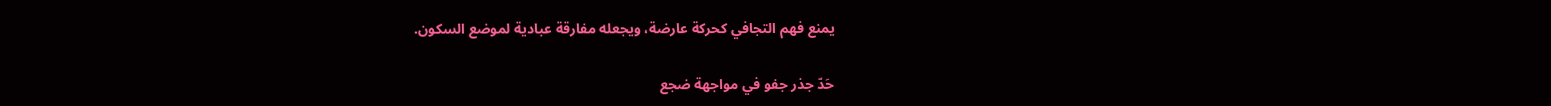يمنع فهم التجافي كحركة عارضة، ويجعله مفارقة عبادية لموضع السكون.

حَدّ جذر جفو في مواجهة ضجع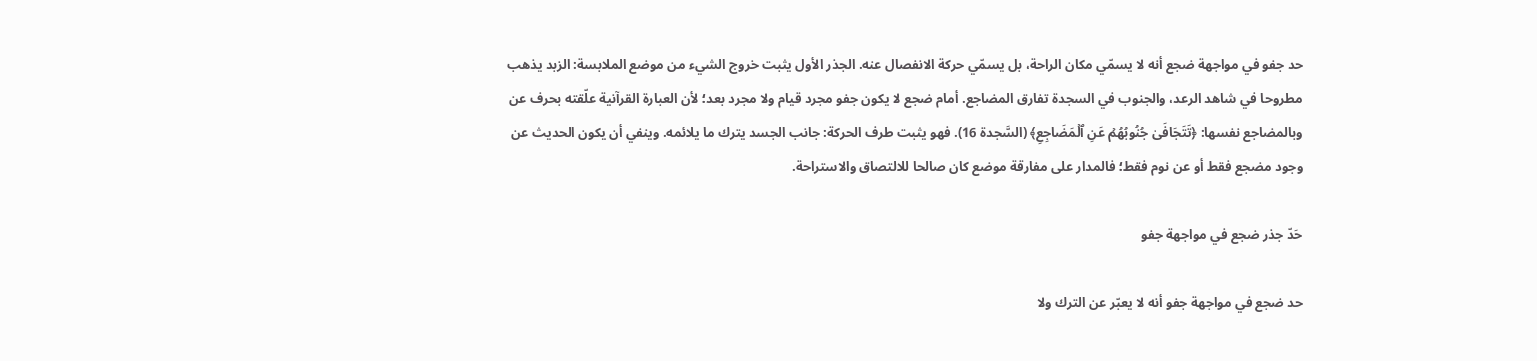حد جفو في مواجهة ضجع أنه لا يسمّي مكان الراحة، بل يسمّي حركة الانفصال عنه. الجذر الأول يثبت خروج الشيء من موضع الملابسة: الزبد يذهب مطروحا في شاهد الرعد، والجنوب في السجدة تفارق المضاجع. أمام ضجع لا يكون جفو مجرد قيام ولا مجرد بعد؛ لأن العبارة القرآنية علّقته بحرف عن وبالمضاجع نفسها: ﴿تَتَجَافَىٰ جُنُوبُهُمۡ عَنِ ٱلۡمَضَاجِعِ﴾ (السَّجدة 16). فهو يثبت طرف الحركة: جانب الجسد يترك ما يلائمه. وينفي أن يكون الحديث عن وجود مضجع فقط أو عن نوم فقط؛ فالمدار على مفارقة موضع كان صالحا للالتصاق والاستراحة.

حَدّ جذر ضجع في مواجهة جفو

حد ضجع في مواجهة جفو أنه لا يعبّر عن الترك ولا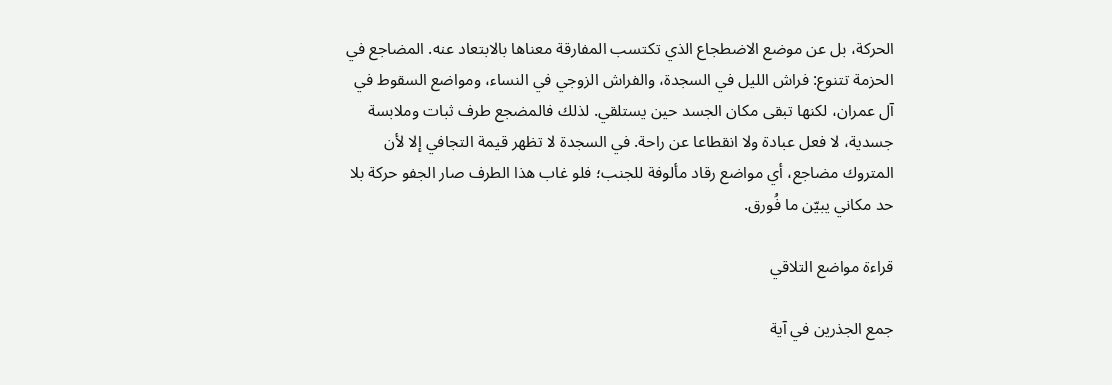الحركة، بل عن موضع الاضطجاع الذي تكتسب المفارقة معناها بالابتعاد عنه. المضاجع في الحزمة تتنوع: فراش الليل في السجدة، والفراش الزوجي في النساء، ومواضع السقوط في آل عمران، لكنها تبقى مكان الجسد حين يستلقي. لذلك فالمضجع طرف ثبات وملابسة جسدية، لا فعل عبادة ولا انقطاعا عن راحة. في السجدة لا تظهر قيمة التجافي إلا لأن المتروك مضاجع، أي مواضع رقاد مألوفة للجنب؛ فلو غاب هذا الطرف صار الجفو حركة بلا حد مكاني يبيّن ما فُورق.

قراءة مواضع التلاقي

جمع الجذرين في آية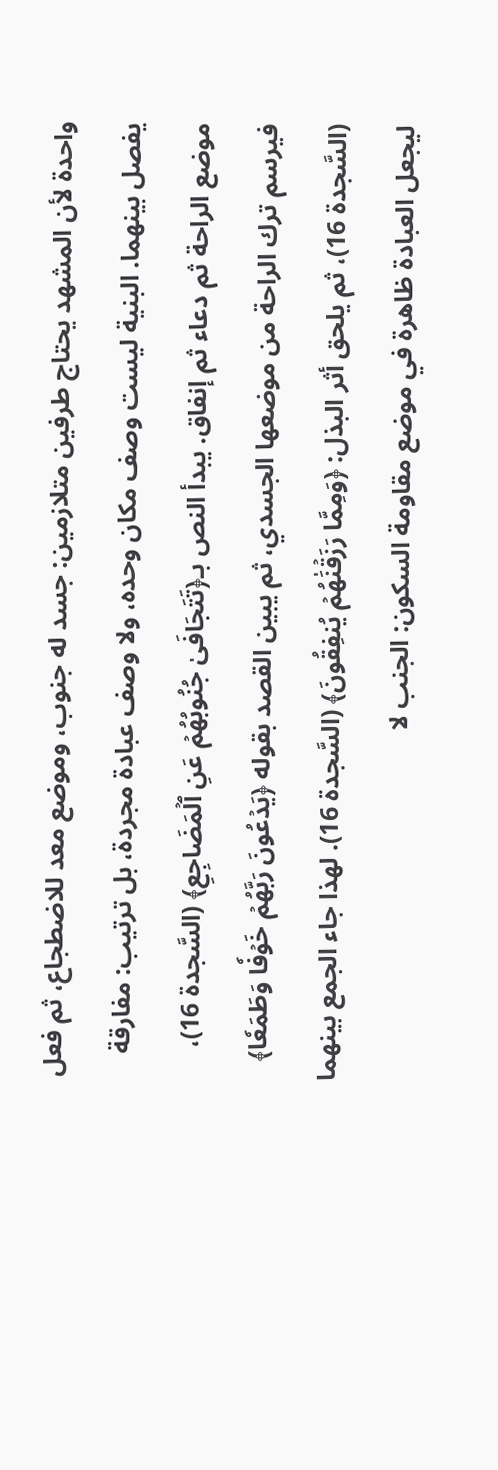واحدة لأن المشهد يحتاج طرفين متلازمين: جسد له جنوب، وموضع معد للاضطجاع، ثم فعل يفصل بينهما. البنية ليست وصف مكان وحده، ولا وصف عبادة مجردة، بل ترتيب: مفارقة موضع الراحة ثم دعاء ثم إنفاق. يبدأ النص بـ﴿تَتَجَافَىٰ جُنُوبُهُمۡ عَنِ ٱلۡمَضَاجِعِ﴾ (السَّجدة 16)، فيرسم ترك الراحة من موضعها الجسدي، ثم يبين القصد بقوله ﴿يَدۡعُونَ رَبَّهُمۡ خَوۡفٗا وَطَمَعٗا﴾ (السَّجدة 16)، ثم يلحق أثر البذل: ﴿وَمِمَّا رَزَقۡنَٰهُمۡ يُنفِقُونَ﴾ (السَّجدة 16). لهذا جاء الجمع بينهما ليجعل العبادة ظاهرة في موضع مقاومة السكون: الجنب لا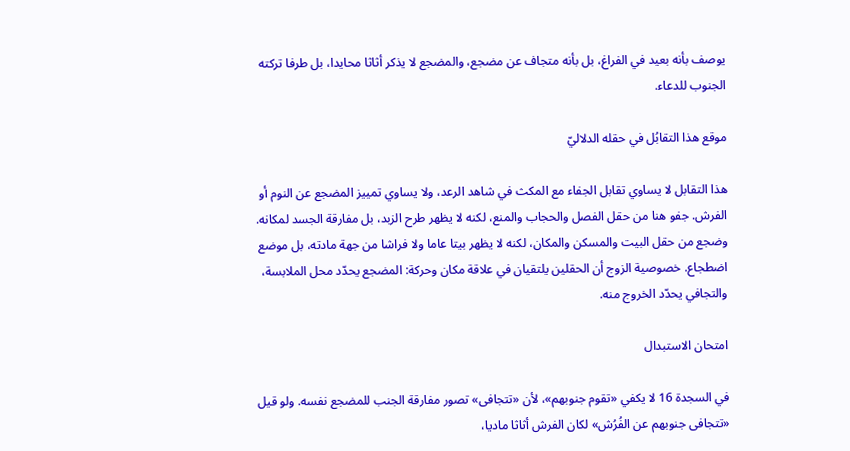يوصف بأنه بعيد في الفراغ، بل بأنه متجاف عن مضجع، والمضجع لا يذكر أثاثا محايدا، بل طرفا تركته الجنوب للدعاء.

موقع هذا التقابُل في حقله الدلاليّ

هذا التقابل لا يساوي تقابل الجفاء مع المكث في شاهد الرعد، ولا يساوي تمييز المضجع عن النوم أو الفرش. جفو هنا من حقل الفصل والحجاب والمنع، لكنه لا يظهر طرح الزبد، بل مفارقة الجسد لمكانه. وضجع من حقل البيت والمسكن والمكان، لكنه لا يظهر بيتا عاما ولا فراشا من جهة مادته، بل موضع اضطجاع. خصوصية الزوج أن الحقلين يلتقيان في علاقة مكان وحركة: المضجع يحدّد محل الملابسة، والتجافي يحدّد الخروج منه.

امتحان الاستبدال

في السجدة 16 لا يكفي «تقوم جنوبهم»، لأن «تتجافى» تصور مفارقة الجنب للمضجع نفسه. ولو قيل «تتجافى جنوبهم عن الفُرُش» لكان الفرش أثاثا ماديا،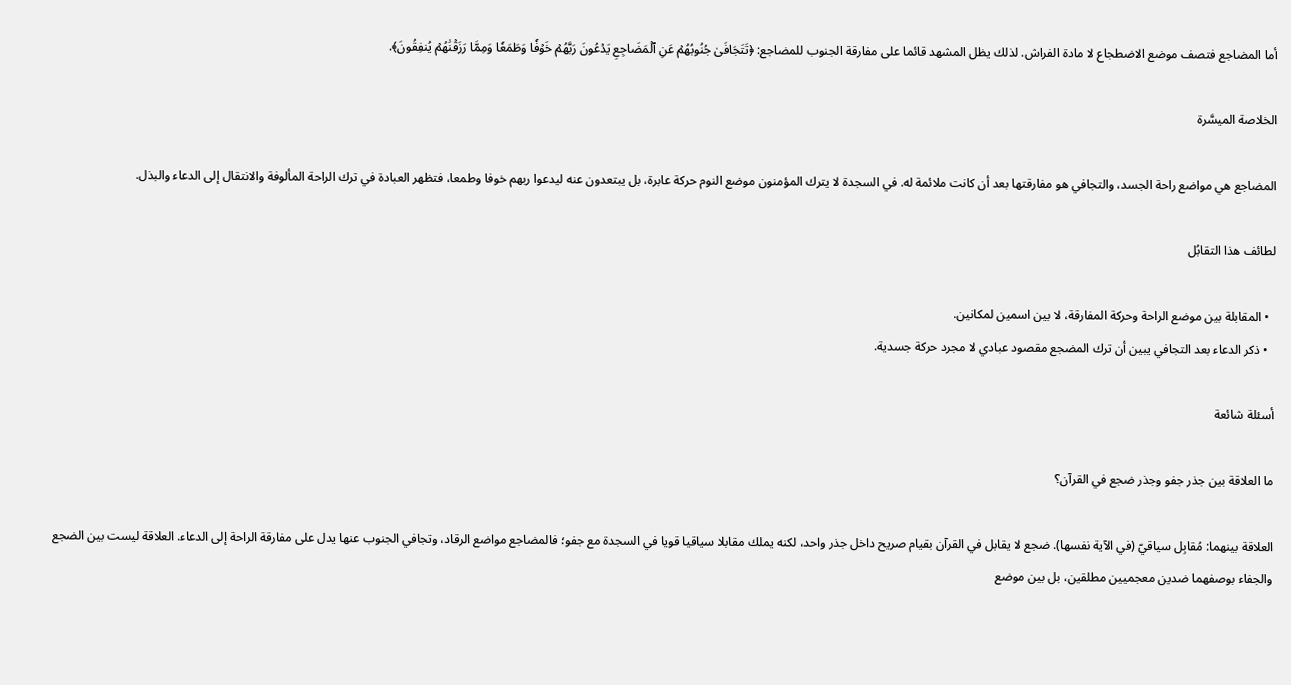أما المضاجع فتصف موضع الاضطجاع لا مادة الفراش. لذلك يظل المشهد قائما على مفارقة الجنوب للمضاجع: ﴿تَتَجَافَىٰ جُنُوبُهُمۡ عَنِ ٱلۡمَضَاجِعِ يَدۡعُونَ رَبَّهُمۡ خَوۡفٗا وَطَمَعٗا وَمِمَّا رَزَقۡنَٰهُمۡ يُنفِقُونَ﴾.

الخلاصة الميسَّرة

المضاجع هي مواضع راحة الجسد، والتجافي هو مفارقتها بعد أن كانت ملائمة له. في السجدة لا يترك المؤمنون موضع النوم حركة عابرة، بل يبتعدون عنه ليدعوا ربهم خوفا وطمعا، فتظهر العبادة في ترك الراحة المألوفة والانتقال إلى الدعاء والبذل.

لطائف هذا التقابُل

  • المقابلة بين موضع الراحة وحركة المفارقة، لا بين اسمين لمكانين.
  • ذكر الدعاء بعد التجافي يبين أن ترك المضجع مقصود عبادي لا مجرد حركة جسدية.

أسئلة شائعة

ما العلاقة بين جذر جفو وجذر ضجع في القرآن؟

العلاقة بينهما: مُقابِل سياقيّ (في الآية نفسها). ضجع لا يقابل في القرآن بقيام صريح داخل جذر واحد، لكنه يملك مقابلا سياقيا قويا في السجدة مع جفو؛ فالمضاجع مواضع الرقاد، وتجافي الجنوب عنها يدل على مفارقة الراحة إلى الدعاء. العلاقة ليست بين الضجع والجفاء بوصفهما ضدين معجميين مطلقين، بل بين موضع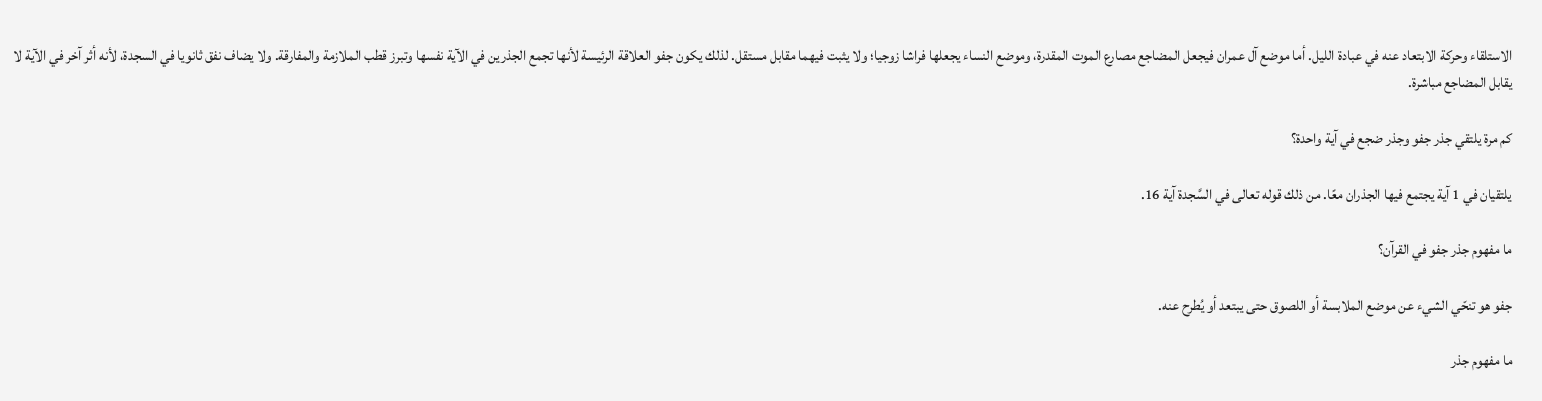الاستلقاء وحركة الابتعاد عنه في عبادة الليل. أما موضع آل عمران فيجعل المضاجع مصارع الموت المقدرة، وموضع النساء يجعلها فراشا زوجيا؛ ولا يثبت فيهما مقابل مستقل. لذلك يكون جفو العلاقة الرئيسة لأنها تجمع الجذرين في الآية نفسها وتبرز قطب الملازمة والمفارقة. ولا يضاف نفق ثانويا في السجدة، لأنه أثر آخر في الآية لا يقابل المضاجع مباشرة.

كم مرة يلتقي جذر جفو وجذر ضجع في آية واحدة؟

يلتقيان في 1 آية يجتمع فيها الجذران معًا. من ذلك قوله تعالى في السَّجدة آية 16.

ما مفهوم جذر جفو في القرآن؟

جفو هو تنحّي الشيء عن موضع الملابسة أو اللصوق حتى يبتعد أو يُطرح عنه.

ما مفهوم جذر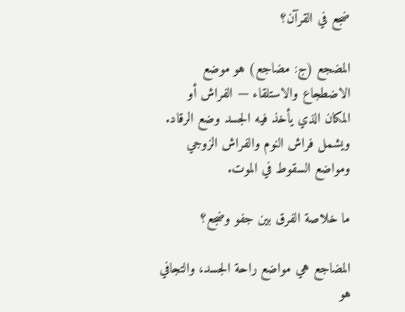ضجع في القرآن؟

المضجع (ج: مضاجع) هو موضع الاضطجاع والاستلقاء — الفراش أو المكان الذي يأخذ فيه الجسد وضع الرقاد. ويشمل فراش النوم والفراش الزوجي ومواضع السقوط في الموت.

ما خلاصة الفرق بين جفو وضجع؟

المضاجع هي مواضع راحة الجسد، والتجافي هو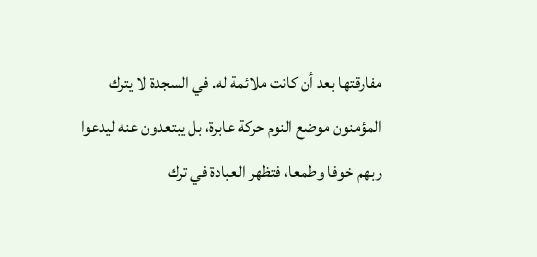مفارقتها بعد أن كانت ملائمة له. في السجدة لا يترك المؤمنون موضع النوم حركة عابرة، بل يبتعدون عنه ليدعوا ربهم خوفا وطمعا، فتظهر العبادة في ترك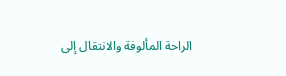الراحة المألوفة والانتقال إلى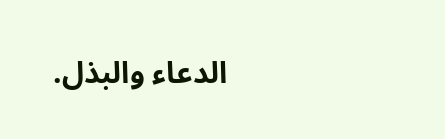الدعاء والبذل.